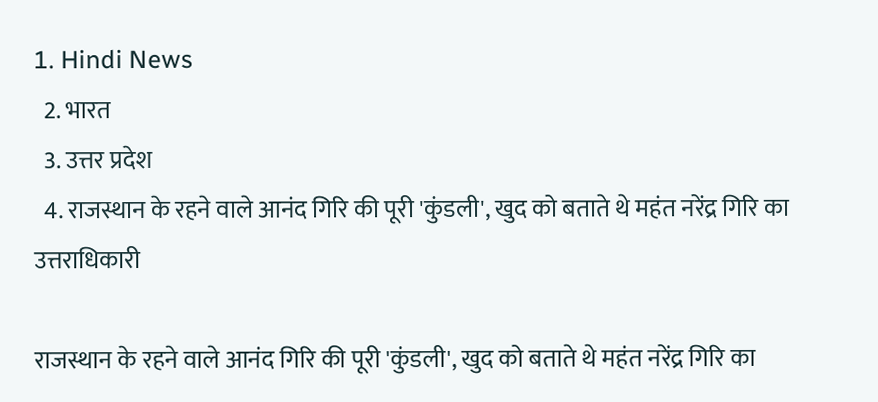1. Hindi News
  2. भारत
  3. उत्तर प्रदेश
  4. राजस्थान के रहने वाले आनंद गिरि की पूरी 'कुंडली', खुद को बताते थे महंत नरेंद्र गिरि का उत्तराधिकारी

राजस्थान के रहने वाले आनंद गिरि की पूरी 'कुंडली', खुद को बताते थे महंत नरेंद्र गिरि का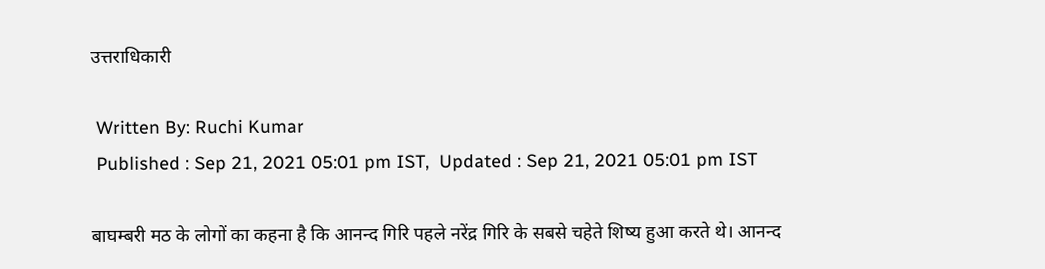उत्तराधिकारी

 Written By: Ruchi Kumar
 Published : Sep 21, 2021 05:01 pm IST,  Updated : Sep 21, 2021 05:01 pm IST

बाघम्बरी मठ के लोगों का कहना है कि आनन्द गिरि पहले नरेंद्र गिरि के सबसे चहेते शिष्य हुआ करते थे। आनन्द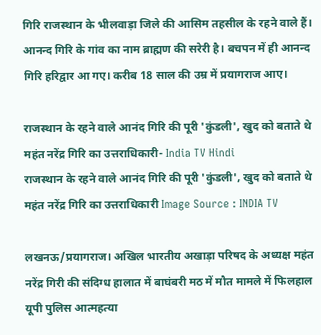गिरि राजस्थान के भीलवाड़ा जिले की आसिम तहसील के रहने वाले हैं। आनन्द गिरि के गांव का नाम ब्राह्मण की सरेरी है। बचपन में ही आनन्द गिरि हरिद्वार आ गए। करीब 18 साल की उम्र में प्रयागराज आए।

राजस्थान के रहने वाले आनंद गिरि की पूरी 'कुंडली', खुद को बताते थे महंत नरेंद्र गिरि का उत्तराधिकारी- India TV Hindi
राजस्थान के रहने वाले आनंद गिरि की पूरी 'कुंडली', खुद को बताते थे महंत नरेंद्र गिरि का उत्तराधिकारी Image Source : INDIA TV

लखनऊ/प्रयागराज। अखिल भारतीय अखाड़ा परिषद के अध्यक्ष महंत नरेंद्र गिरी की संदिग्ध हालात में बाघंबरी मठ में मौत मामले में फिलहाल यूपी पुलिस आत्महत्या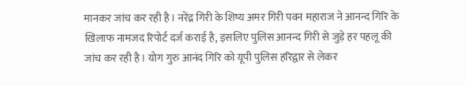मानकर जांच कर रही है। नरेंद्र गिरी के शिष्य अमर गिरी पवन महाराज ने आनन्द गिरि के खिलाफ नामजद रिपोर्ट दर्ज कराई है, इसलिए पुलिस आनन्द गिरी से जुड़े हर पहलू की जांच कर रही है। योग गुरु आनंद गिरि को यूपी पुलिस हरिद्वार से लेकर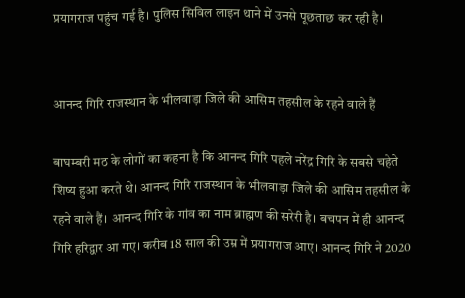प्रयागराज पहुंच गई है। पुलिस सिविल लाइन थाने में उनसे पूछताछ कर रही है।


आनन्द गिरि राजस्थान के भीलवाड़ा जिले की आसिम तहसील के रहने वाले हैं

बाघम्बरी मठ के लोगों का कहना है कि आनन्द गिरि पहले नरेंद्र गिरि के सबसे चहेते शिष्य हुआ करते थे। आनन्द गिरि राजस्थान के भीलवाड़ा जिले की आसिम तहसील के रहने वाले हैं। आनन्द गिरि के गांव का नाम ब्राह्मण की सरेरी है। बचपन में ही आनन्द गिरि हरिद्वार आ गए। करीब 18 साल की उम्र में प्रयागराज आए। आनन्द गिरि ने 2020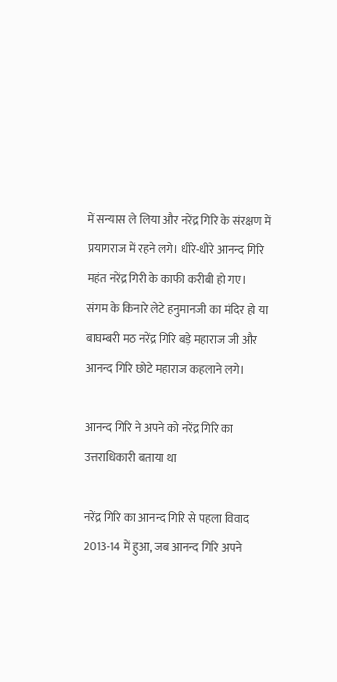में सन्यास ले लिया और नरेंद्र गिरि के संरक्षण में प्रयागराज में रहने लगे। धीरे-धीरे आनन्द गिरि महंत नरेंद्र गिरी के काफी करीबी हो गए। संगम के किनारे लेटे हनुमानजी का मंदिर हो या बाघम्बरी मठ नरेंद्र गिरि बड़े महाराज जी और आनन्द गिरि छोटे महाराज कहलाने लगे।

आनन्द गिरि ने अपने को नरेंद्र गिरि का उत्तराधिकारी बताया था

नरेंद्र गिरि का आनन्द गिरि से पहला विवाद 2013-14 में हुआ, जब आनन्द गिरि अपने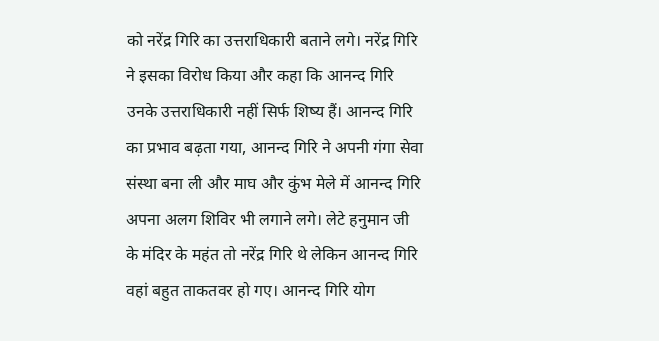को नरेंद्र गिरि का उत्तराधिकारी बताने लगे। नरेंद्र गिरि ने इसका विरोध किया और कहा कि आनन्द गिरि उनके उत्तराधिकारी नहीं सिर्फ शिष्य हैं। आनन्द गिरि का प्रभाव बढ़ता गया, आनन्द गिरि ने अपनी गंगा सेवा संस्था बना ली और माघ और कुंभ मेले में आनन्द गिरि अपना अलग शिविर भी लगाने लगे। लेटे हनुमान जी के मंदिर के महंत तो नरेंद्र गिरि थे लेकिन आनन्द गिरि वहां बहुत ताकतवर हो गए। आनन्द गिरि योग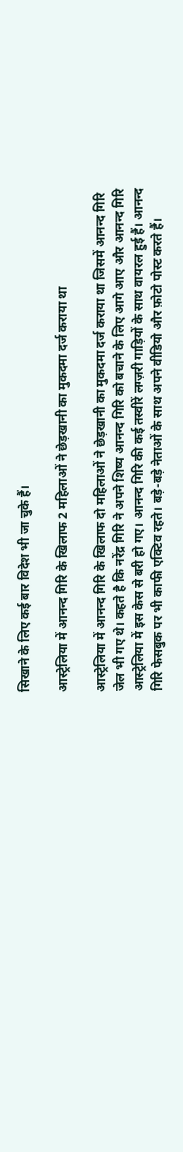सिखाने के लिए कई बार विदेश भी जा चुके हैं।

आस्ट्रेलिया में आनन्द गिरि के खिलाफ 2 महिलाओं ने छेड़खानी का मुकदमा दर्ज कराया था

आस्ट्रेलिया में आनन्द गिरि के खिलाफ दो महिलाओं ने छेड़खानी का मुकदमा दर्ज कराया था जिसमें आनन्द गिरि जेल भी गए थे। कहते है कि नरेंद्र गिरि ने अपने शिष्य आनन्द गिरि को बचाने के लिए आगे आए और आनन्द गिरि आस्ट्रेलिया में इस केस से बरी हो गए। आनन्द गिरि की कई तस्वीरें लग्ज़री गाड़ियों के साथ वायरल हुई हैं। आनन्द गिरि फेसबुक पर भी काफी एक्टिव रहते। बड़े-बड़े नेताओं के साथ अपने वीडियो और फ़ोटो पोस्ट करते हैं।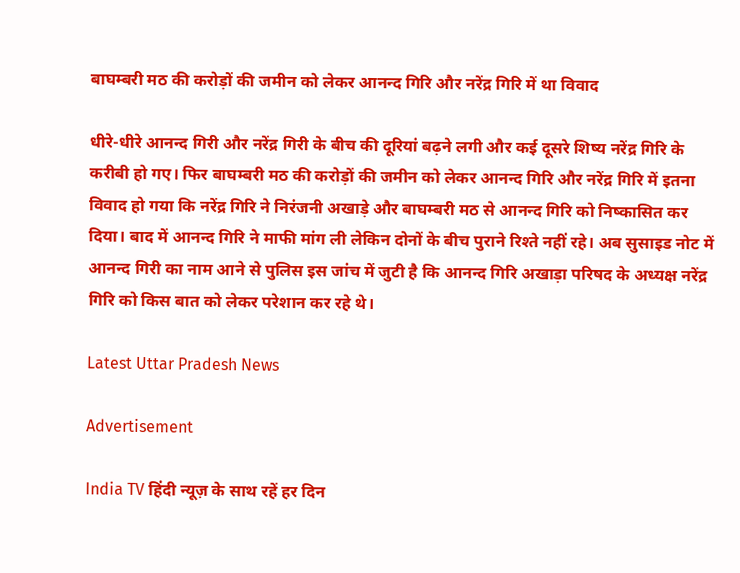बाघम्बरी मठ की करोड़ों की जमीन को लेकर आनन्द गिरि और नरेंद्र गिरि में था विवाद

धीरे-धीरे आनन्द गिरी और नरेंद्र गिरी के बीच की दूरियां बढ़ने लगी और कई दूसरे शिष्य नरेंद्र गिरि के करीबी हो गए। फिर बाघम्बरी मठ की करोड़ों की जमीन को लेकर आनन्द गिरि और नरेंद्र गिरि में इतना विवाद हो गया कि नरेंद्र गिरि ने निरंजनी अखाड़े और बाघम्बरी मठ से आनन्द गिरि को निष्कासित कर दिया। बाद में आनन्द गिरि ने माफी मांग ली लेकिन दोनों के बीच पुराने रिश्ते नहीं रहे। अब सुसाइड नोट में आनन्द गिरी का नाम आने से पुलिस इस जांच में जुटी है कि आनन्द गिरि अखाड़ा परिषद के अध्यक्ष नरेंद्र गिरि को किस बात को लेकर परेशान कर रहे थे।

Latest Uttar Pradesh News

Advertisement

India TV हिंदी न्यूज़ के साथ रहें हर दिन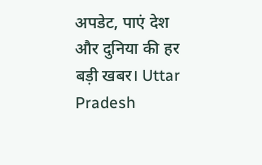अपडेट, पाएं देश और दुनिया की हर बड़ी खबर। Uttar Pradesh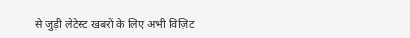से जुड़ी लेटेस्ट खबरों के लिए अभी विज़िट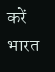करें भारत